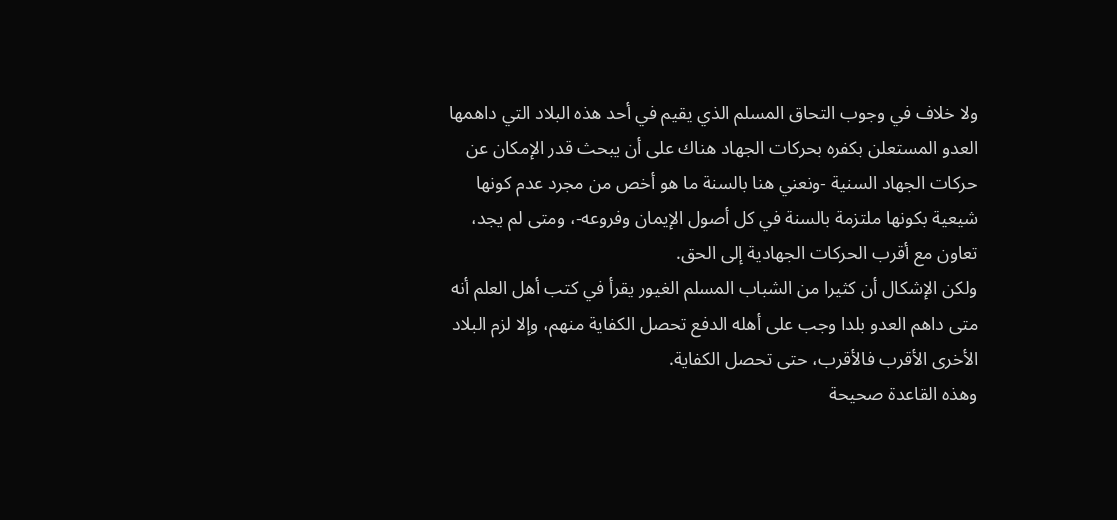ولا خلاف في وجوب التحاق المسلم الذي يقيم في أحد هذه البلاد التي داهمها العدو المستعلن بكفره بحركات الجهاد هناك على أن يبحث قدر الإمكان عن حركات الجهاد السنية -ونعني هنا بالسنة ما هو أخص من مجرد عدم كونها شيعية بكونها ملتزمة بالسنة في كل أصول الإيمان وفروعه-، ومتى لم يجد، تعاون مع أقرب الحركات الجهادية إلى الحق.
ولكن الإشكال أن كثيرا من الشباب المسلم الغيور يقرأ في كتب أهل العلم أنه متى داهم العدو بلدا وجب على أهله الدفع تحصل الكفاية منهم، وإلا لزم البلاد الأخرى الأقرب فالأقرب، حتى تحصل الكفاية.
وهذه القاعدة صحيحة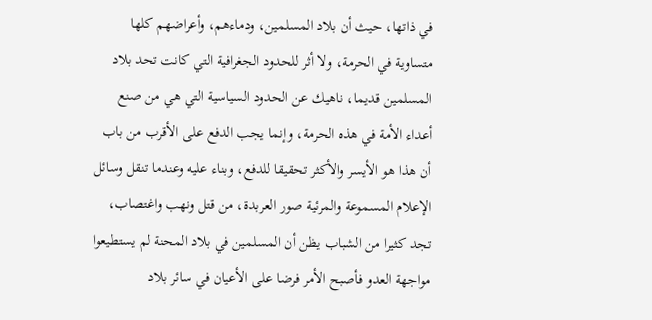في ذاتها، حيث أن بلاد المسلمين، ودماءهم، وأعراضهم كلها متساوية في الحرمة، ولا أثر للحدود الجغرافية التي كانت تحد بلاد المسلمين قديما، ناهيك عن الحدود السياسية التي هي من صنع أعداء الأمة في هذه الحرمة، وإنما يجب الدفع على الأقرب من باب أن هذا هو الأيسر والأكثر تحقيقا للدفع، وبناء عليه وعندما تنقل وسائل الإعلام المسموعة والمرئية صور العربدة، من قتل ونهب واغتصاب، تجد كثيرا من الشباب يظن أن المسلمين في بلاد المحنة لم يستطيعوا مواجهة العدو فأصبح الأمر فرضا على الأعيان في سائر بلاد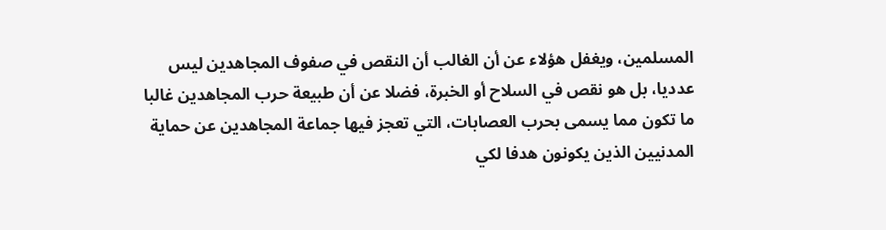المسلمين، ويغفل هؤلاء عن أن الغالب أن النقص في صفوف المجاهدين ليس عدديا، بل هو نقص في السلاح أو الخبرة، فضلا عن أن طبيعة حرب المجاهدين غالبا ما تكون مما يسمى بحرب العصابات، التي تعجز فيها جماعة المجاهدين عن حماية المدنيين الذين يكونون هدفا لكي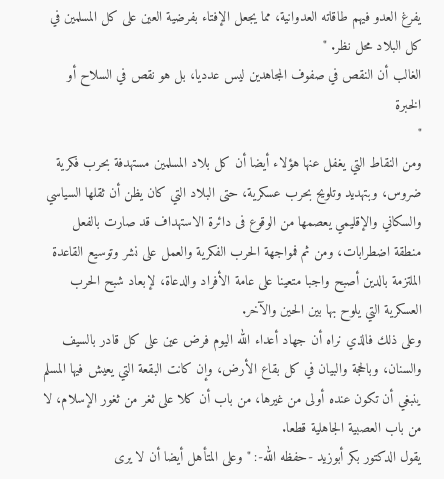يفرغ العدو فيهم طاقاته العدوانية، مما يجعل الإفتاء بفرضية العين على كل المسلمين في كل البلاد محل نظر. "
الغالب أن النقص في صفوف المجاهدين ليس عدديا، بل هو نقص في السلاح أو الخبرة
"
ومن النقاط التي يغفل عنها هؤلاء أيضا أن كل بلاد المسلمين مستهدفة بحرب فكرية ضروس، وبتهديد وتلويح بحرب عسكرية، حتى البلاد التي كان يظن أن ثقلها السياسي والسكاني والإقليمي يعصمها من الوقوع فى دائرة الاستهداف قد صارت بالفعل منطقة اضطرابات، ومن ثم فمواجهة الحرب الفكرية والعمل على نشر وتوسيع القاعدة الملتزمة بالدين أصبح واجبا متعينا على عامة الأفراد والدعاة، لإبعاد شبح الحرب العسكرية التي يلوح بها بين الحين والآخر.
وعلى ذلك فالذي نراه أن جهاد أعداء الله اليوم فرض عين على كل قادر بالسيف والسنان، وبالحجة والبيان في كل بقاع الأرض، وإن كانت البقعة التي يعيش فيها المسلم ينبغي أن تكون عنده أولى من غيرها، من باب أن كلا على ثغر من ثغور الإسلام، لا من باب العصبية الجاهلية قطعا.
يقول الدكتور بكر أبوزيد -حفظه الله-: "وعلى المتأهل أيضا أن لا يرى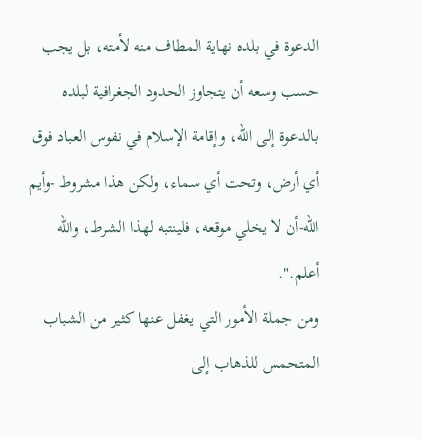الدعوة في بلده نهاية المطاف منه لأمته، بل يجب حسب وسعه أن يتجاوز الحدود الجغرافية لبلده بالدعوة إلى الله، وإقامة الإسلام في نفوس العباد فوق أي أرض، وتحت أي سماء، ولكن هذا مشروط -وأيم الله-أن لا يخلي موقعه، فلينتبه لهذا الشرط، والله أعلم.".
ومن جملة الأمور التي يغفل عنها كثير من الشباب المتحمس للذهاب إلى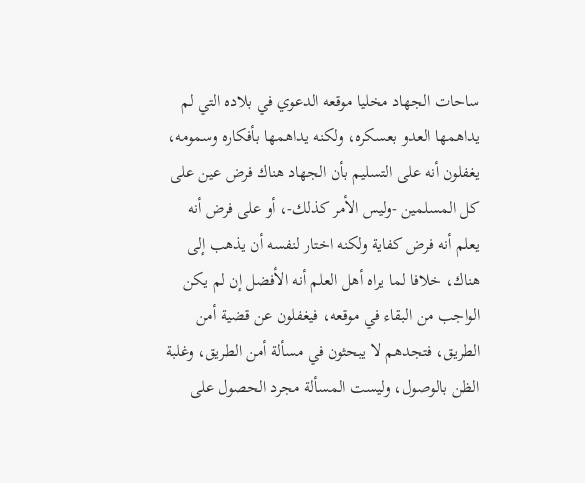ساحات الجهاد مخليا موقعه الدعوي في بلاده التي لم يداهمها العدو بعسكره، ولكنه يداهمها بأفكاره وسمومه، يغفلون أنه على التسليم بأن الجهاد هناك فرض عين على كل المسلمين -وليس الأمر كذلك-، أو على فرض أنه يعلم أنه فرض كفاية ولكنه اختار لنفسه أن يذهب إلى هناك، خلافا لما يراه أهل العلم أنه الأفضل إن لم يكن الواجب من البقاء في موقعه، فيغفلون عن قضية أمن الطريق، فتجدهم لا يبحثون في مسألة أمن الطريق، وغلبة الظن بالوصول، وليست المسألة مجرد الحصول على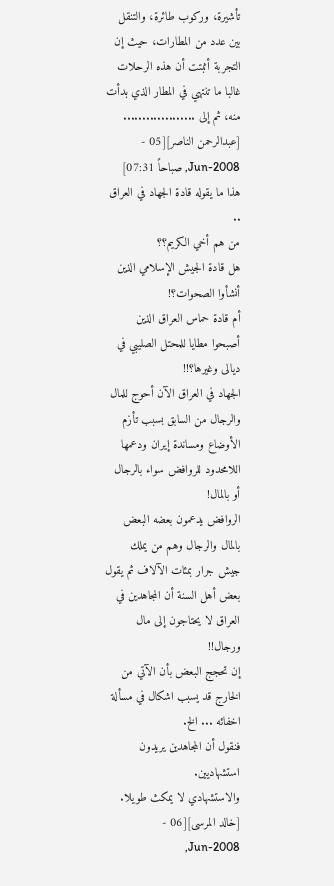تأشيرة، وركوب طائرة، والتنقل بين عدد من المطارات، حيث إن التجربة أثبتت أن هذه الرحلات غالبا ما تنتهي في المطار الذي بدأت منه، ثم إلى ...................
[عبدالرحمن الناصر][05 - Jun-2008, صباحاً 07:31]
هذا ما يقوله قادة الجهاد في العراق ..
من هم أخي الكريم؟؟
هل قادة الجيش الإسلامي الذين أنشأوا الصحوات؟!
أم قادة حماس العراق الذين أصبحوا مطايا للمحتل الصليبي في ديالى وغيرها؟!!
الجهاد في العراق الآن أحوج للمال والرجال من السابق بسبب تأزم الأوضاع ومساندة إيران ودعمها اللامحدود للروافض سواء بالرجال أو بالمال!
الروافض يدعمون بعضه البعض بالمال والرجال وهم من يملك جيش جرار بمئات الآلاف ثم يقول بعض أهل السنة أن المجاهدين في العراق لا يحتاجون إلى مال ورجال!!
إن تحجج البعض بأن الآتي من الخارج قد يسبب اشكال في مسألة اخفائه ... الخ.
فنقول أن المجاهدين يريدون استشهاديين.
والاستشهادي لا يمكث طويلا.
[خالد المرسى][06 - Jun-2008,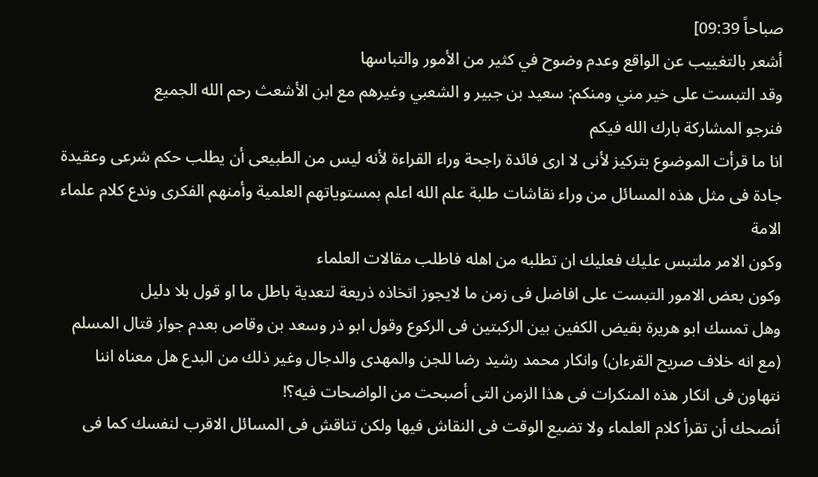صباحاً 09:39]
أشعر بالتغييب عن الواقع وعدم وضوح في كثير من الأمور والتباسها
وقد التبست على خير مني ومنكم: سعيد بن جبير و الشعبي وغيرهم مع ابن الأشعث رحم الله الجميع
فنرجو المشاركة بارك الله فيكم
انا ما قرأت الموضوع بتركيز لأنى لا ارى فائدة راجحة وراء القراءة لأنه ليس من الطبيعى أن يطلب حكم شرعى وعقيدة جادة فى مثل هذه المسائل من وراء نقاشات طلبة علم الله اعلم بمستوياتهم العلمية وأمنهم الفكرى وندع كلام علماء الامة
وكون الامر ملتبس عليك فعليك ان تطلبه من اهله فاطلب مقالات العلماء
وكون بعض الامور التبست على افاضل فى زمن ما لايجوز اتخاذه ذريعة لتعدية باطل ما او قول بلا دليل
وهل تمسك ابو هريرة بقيض الكفين بين الركبتين فى الركوع وقول ابو ذر وسعد بن وقاص بعدم جواز قتال المسلم (مع انه خلاف صريح القرءان) وانكار محمد رشيد رضا للجن والمهدى والدجال وغير ذلك من البدع هل معناه اننا نتهاون فى انكار هذه المنكرات فى هذا الزمن التى أصبحت من الواضحات فيه؟!
أنصحك أن تقرأ كلام العلماء ولا تضيع الوقت فى النقاش فيها ولكن تناقش فى المسائل الاقرب لنفسك كما فى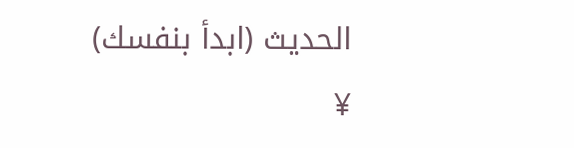الحديث (ابدأ بنفسك)
¥